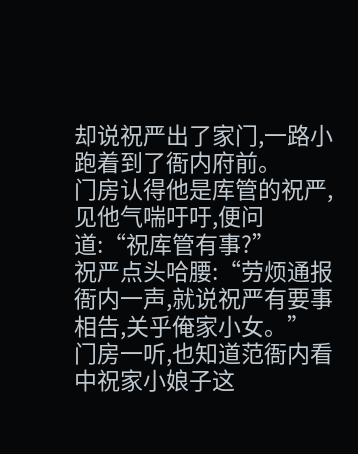却说祝严出了家门,一路小跑着到了衙内府前。
门房认得他是库管的祝严,见他气喘吁吁,便问道:“祝库管有事?”
祝严点头哈腰:“劳烦通报衙内一声,就说祝严有要事相告,关乎俺家小女。”
门房一听,也知道范衙内看中祝家小娘子这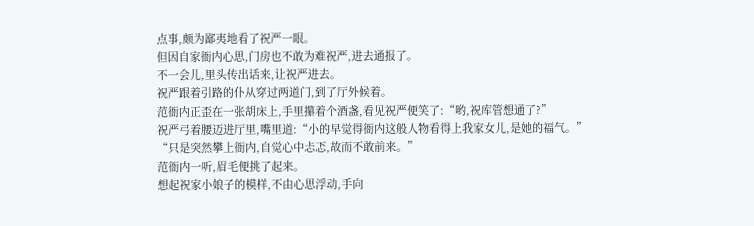点事,颇为鄙夷地看了祝严一眼。
但因自家衙内心思,门房也不敢为难祝严,进去通报了。
不一会儿,里头传出话来,让祝严进去。
祝严跟着引路的仆从穿过两道门,到了厅外候着。
范衙内正歪在一张胡床上,手里攥着个酒盏,看见祝严便笑了:“哟,祝库管想通了?”
祝严弓着腰迈进厅里,嘴里道:“小的早觉得衙内这般人物看得上我家女儿,是她的福气。”
“只是突然攀上衙内,自觉心中忐忑,故而不敢前来。”
范衙内一听,眉毛便挑了起来。
想起祝家小娘子的模样,不由心思浮动,手向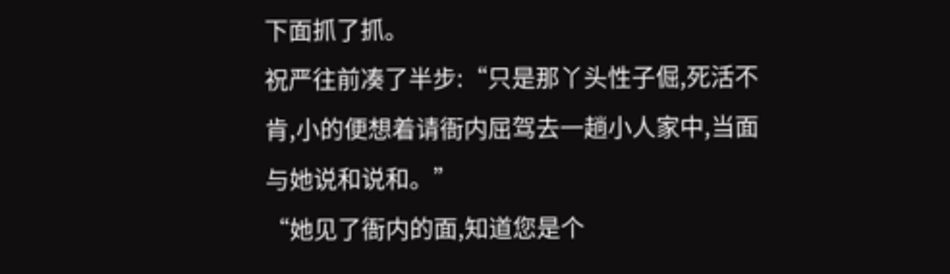下面抓了抓。
祝严往前凑了半步:“只是那丫头性子倔,死活不肯,小的便想着请衙内屈驾去一趟小人家中,当面与她说和说和。”
“她见了衙内的面,知道您是个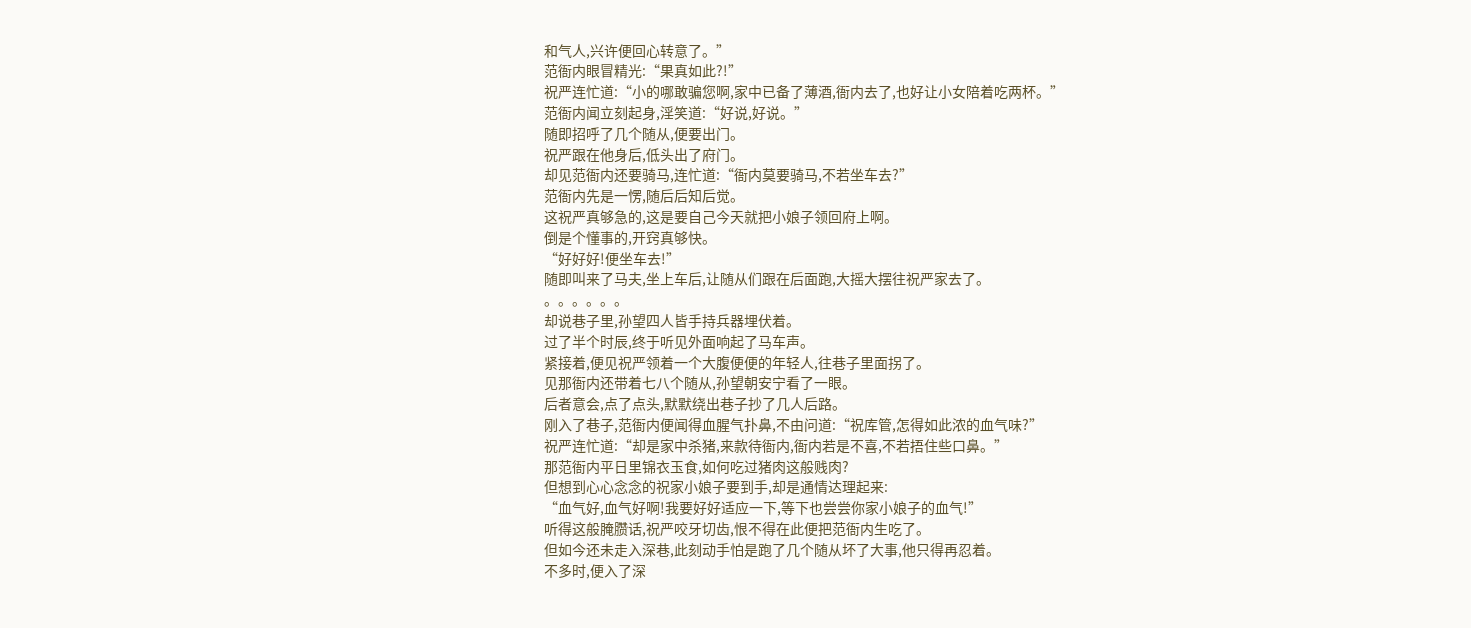和气人,兴许便回心转意了。”
范衙内眼冒精光:“果真如此?!”
祝严连忙道:“小的哪敢骗您啊,家中已备了薄酒,衙内去了,也好让小女陪着吃两杯。”
范衙内闻立刻起身,淫笑道:“好说,好说。”
随即招呼了几个随从,便要出门。
祝严跟在他身后,低头出了府门。
却见范衙内还要骑马,连忙道:“衙内莫要骑马,不若坐车去?”
范衙内先是一愣,随后后知后觉。
这祝严真够急的,这是要自己今天就把小娘子领回府上啊。
倒是个懂事的,开窍真够快。
“好好好!便坐车去!”
随即叫来了马夫,坐上车后,让随从们跟在后面跑,大摇大摆往祝严家去了。
。。。。。。
却说巷子里,孙望四人皆手持兵器埋伏着。
过了半个时辰,终于听见外面响起了马车声。
紧接着,便见祝严领着一个大腹便便的年轻人,往巷子里面拐了。
见那衙内还带着七八个随从,孙望朝安宁看了一眼。
后者意会,点了点头,默默绕出巷子抄了几人后路。
刚入了巷子,范衙内便闻得血腥气扑鼻,不由问道:“祝库管,怎得如此浓的血气味?”
祝严连忙道:“却是家中杀猪,来款待衙内,衙内若是不喜,不若捂住些口鼻。”
那范衙内平日里锦衣玉食,如何吃过猪肉这般贱肉?
但想到心心念念的祝家小娘子要到手,却是通情达理起来:
“血气好,血气好啊!我要好好适应一下,等下也尝尝你家小娘子的血气!”
听得这般腌臜话,祝严咬牙切齿,恨不得在此便把范衙内生吃了。
但如今还未走入深巷,此刻动手怕是跑了几个随从坏了大事,他只得再忍着。
不多时,便入了深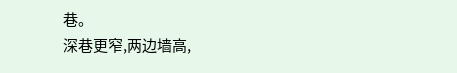巷。
深巷更窄,两边墙高,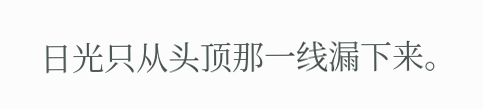日光只从头顶那一线漏下来。